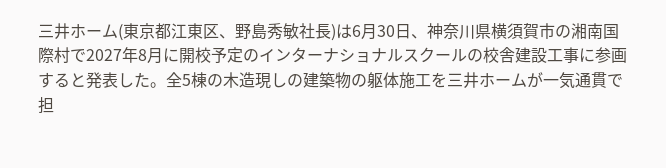三井ホーム(東京都江東区、野島秀敏社長)は6月30日、神奈川県横須賀市の湘南国際村で2027年8月に開校予定のインターナショナルスクールの校舎建設工事に参画すると発表した。全5棟の木造現しの建築物の躯体施工を三井ホームが一気通貫で担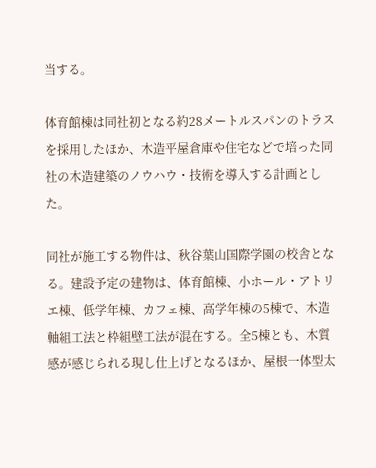当する。

体育館棟は同社初となる約28メートルスパンのトラスを採用したほか、木造平屋倉庫や住宅などで培った同社の木造建築のノウハウ・技術を導入する計画とした。

同社が施工する物件は、秋谷葉山国際学園の校舎となる。建設予定の建物は、体育館棟、小ホール・アトリエ棟、低学年棟、カフェ棟、高学年棟の5棟で、木造軸組工法と枠組壁工法が混在する。全5棟とも、木質感が感じられる現し仕上げとなるほか、屋根一体型太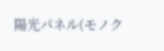陽光パネル(モノク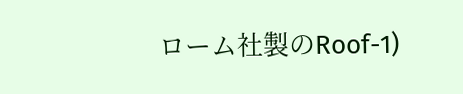ローム社製のRoof-1)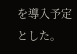を導入予定とした。